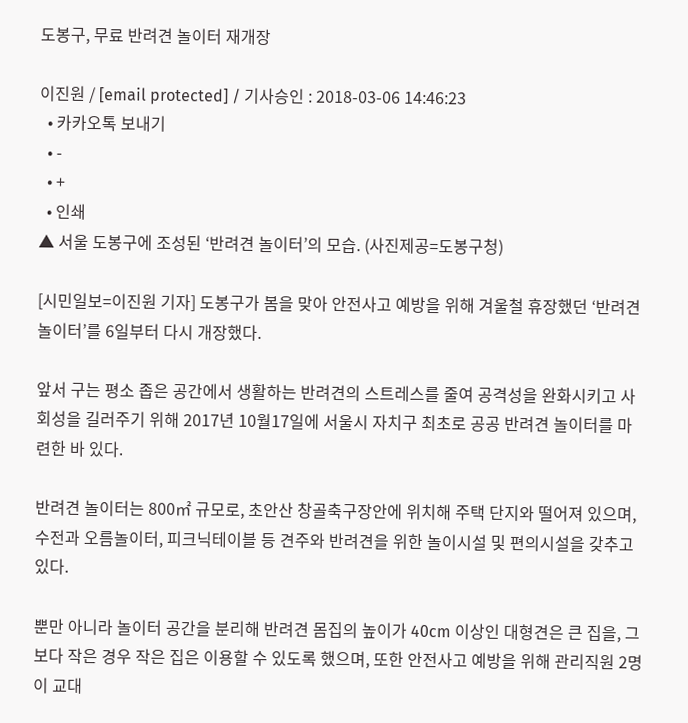도봉구, 무료 반려견 놀이터 재개장

이진원 / [email protected] / 기사승인 : 2018-03-06 14:46:23
  • 카카오톡 보내기
  • -
  • +
  • 인쇄
▲ 서울 도봉구에 조성된 ‘반려견 놀이터’의 모습. (사진제공=도봉구청)

[시민일보=이진원 기자] 도봉구가 봄을 맞아 안전사고 예방을 위해 겨울철 휴장했던 ‘반려견 놀이터’를 6일부터 다시 개장했다.

앞서 구는 평소 좁은 공간에서 생활하는 반려견의 스트레스를 줄여 공격성을 완화시키고 사회성을 길러주기 위해 2017년 10월17일에 서울시 자치구 최초로 공공 반려견 놀이터를 마련한 바 있다.

반려견 놀이터는 800㎡ 규모로, 초안산 창골축구장안에 위치해 주택 단지와 떨어져 있으며, 수전과 오름놀이터, 피크닉테이블 등 견주와 반려견을 위한 놀이시설 및 편의시설을 갖추고 있다.

뿐만 아니라 놀이터 공간을 분리해 반려견 몸집의 높이가 40cm 이상인 대형견은 큰 집을, 그보다 작은 경우 작은 집은 이용할 수 있도록 했으며, 또한 안전사고 예방을 위해 관리직원 2명이 교대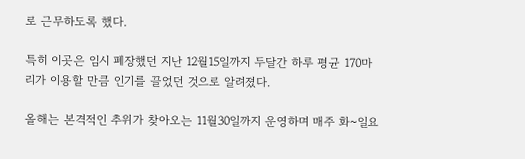로 근무하도록 했다.

특히 이곳은 임시 폐장했던 지난 12월15일까지 두달간 하루 평균 170마리가 이용할 만큼 인기를 끌었던 것으로 알려졌다.

올해는 본격적인 추위가 찾아오는 11월30일까지 운영하며 매주 화~일요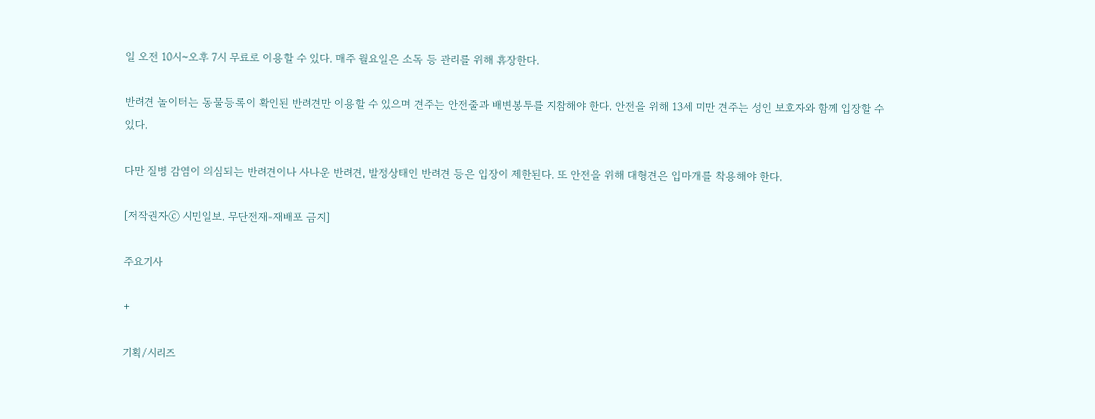일 오전 10시~오후 7시 무료로 이용할 수 있다. 매주 월요일은 소독 등 관리를 위해 휴장한다.

반려견 놀이터는 동물등록이 확인된 반려견만 이용할 수 있으며 견주는 안전줄과 배변봉투를 지참해야 한다. 안전을 위해 13세 미만 견주는 성인 보호자와 함께 입장할 수 있다.

다만 질병 감염이 의심되는 반려견이나 사나운 반려견, 발정상태인 반려견 등은 입장이 제한된다. 또 안전을 위해 대형견은 입마개를 착용해야 한다.

[저작권자ⓒ 시민일보. 무단전재-재배포 금지]

주요기사

+

기획/시리즈